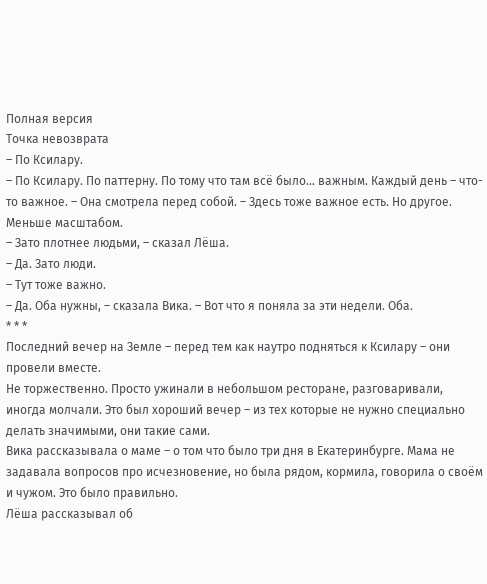Полная версия
Точка невозврата
– По Ксилару.
– По Ксилару. По паттерну. По тому что там всё было… важным. Каждый день – что-то важное. – Она смотрела перед собой. – Здесь тоже важное есть. Но другое. Меньше масштабом.
– Зато плотнее людьми, – сказал Лёша.
– Да. Зато люди.
– Тут тоже важно.
– Да. Оба нужны, – сказала Вика. – Вот что я поняла за эти недели. Оба.
* * *
Последний вечер на Земле – перед тем как наутро подняться к Ксилару – они провели вместе.
Не торжественно. Просто ужинали в небольшом ресторане, разговаривали, иногда молчали. Это был хороший вечер – из тех которые не нужно специально делать значимыми, они такие сами.
Вика рассказывала о маме – о том что было три дня в Екатеринбурге. Мама не задавала вопросов про исчезновение, но была рядом, кормила, говорила о своём и чужом. Это было правильно.
Лёша рассказывал об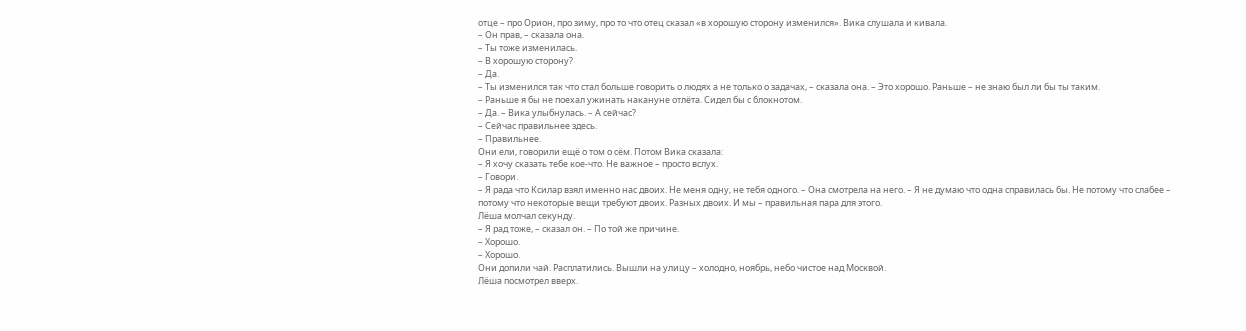отце – про Орион, про зиму, про то что отец сказал «в хорошую сторону изменился». Вика слушала и кивала.
– Он прав, – сказала она.
– Ты тоже изменилась.
– В хорошую сторону?
– Да.
– Ты изменился так что стал больше говорить о людях а не только о задачах, – сказала она. – Это хорошо. Раньше – не знаю был ли бы ты таким.
– Раньше я бы не поехал ужинать накануне отлёта. Сидел бы с блокнотом.
– Да. – Вика улыбнулась. – А сейчас?
– Сейчас правильнее здесь.
– Правильнее.
Они ели, говорили ещё о том о сём. Потом Вика сказала:
– Я хочу сказать тебе кое-что. Не важное – просто вслух.
– Говори.
– Я рада что Ксилар взял именно нас двоих. Не меня одну, не тебя одного. – Она смотрела на него. – Я не думаю что одна справилась бы. Не потому что слабее – потому что некоторые вещи требуют двоих. Разных двоих. И мы – правильная пара для этого.
Лёша молчал секунду.
– Я рад тоже, – сказал он. – По той же причине.
– Хорошо.
– Хорошо.
Они допили чай. Расплатились. Вышли на улицу – холодно, ноябрь, небо чистое над Москвой.
Лёша посмотрел вверх.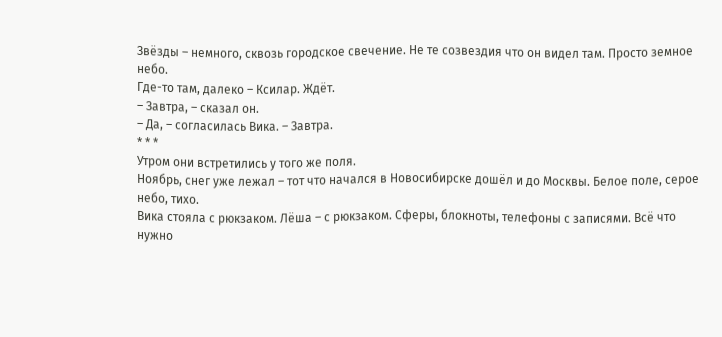Звёзды – немного, сквозь городское свечение. Не те созвездия что он видел там. Просто земное небо.
Где-то там, далеко – Ксилар. Ждёт.
– Завтра, – сказал он.
– Да, – согласилась Вика. – Завтра.
* * *
Утром они встретились у того же поля.
Ноябрь, снег уже лежал – тот что начался в Новосибирске дошёл и до Москвы. Белое поле, серое небо, тихо.
Вика стояла с рюкзаком. Лёша – с рюкзаком. Сферы, блокноты, телефоны с записями. Всё что нужно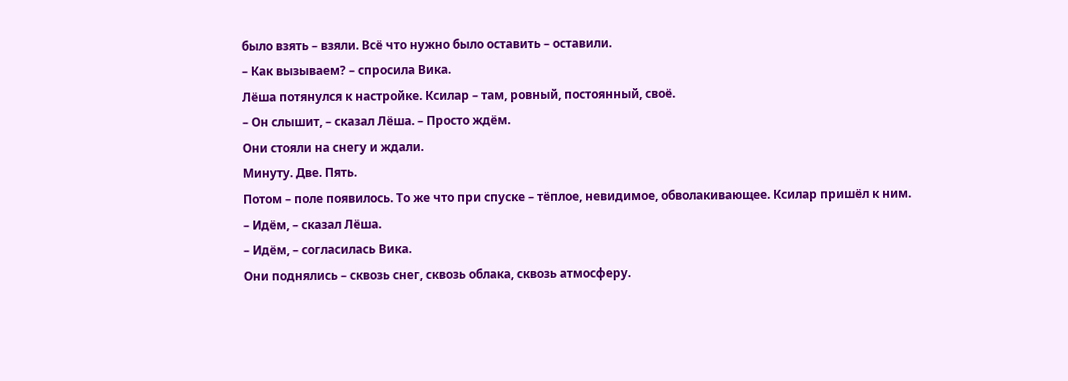было взять – взяли. Всё что нужно было оставить – оставили.
– Как вызываем? – спросила Вика.
Лёша потянулся к настройке. Ксилар – там, ровный, постоянный, своё.
– Он слышит, – сказал Лёша. – Просто ждём.
Они стояли на снегу и ждали.
Минуту. Две. Пять.
Потом – поле появилось. То же что при спуске – тёплое, невидимое, обволакивающее. Ксилар пришёл к ним.
– Идём, – сказал Лёша.
– Идём, – согласилась Вика.
Они поднялись – сквозь снег, сквозь облака, сквозь атмосферу.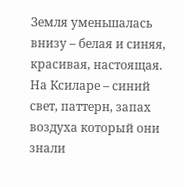Земля уменьшалась внизу – белая и синяя, красивая, настоящая.
На Ксиларе – синий свет, паттерн, запах воздуха который они знали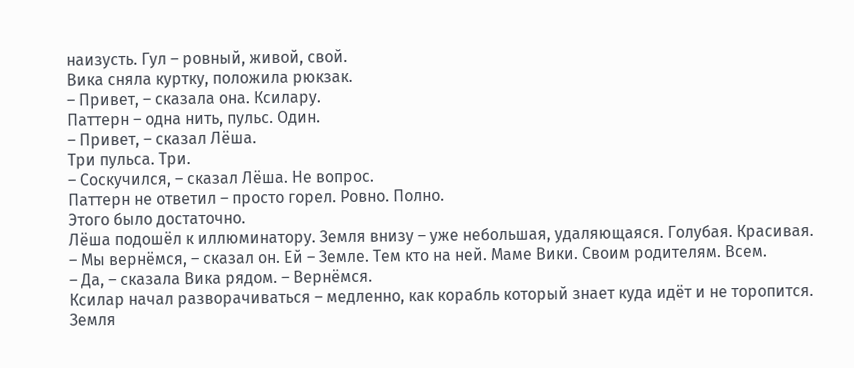наизусть. Гул – ровный, живой, свой.
Вика сняла куртку, положила рюкзак.
– Привет, – сказала она. Ксилару.
Паттерн – одна нить, пульс. Один.
– Привет, – сказал Лёша.
Три пульса. Три.
– Соскучился, – сказал Лёша. Не вопрос.
Паттерн не ответил – просто горел. Ровно. Полно.
Этого было достаточно.
Лёша подошёл к иллюминатору. Земля внизу – уже небольшая, удаляющаяся. Голубая. Красивая.
– Мы вернёмся, – сказал он. Ей – Земле. Тем кто на ней. Маме Вики. Своим родителям. Всем.
– Да, – сказала Вика рядом. – Вернёмся.
Ксилар начал разворачиваться – медленно, как корабль который знает куда идёт и не торопится. Земля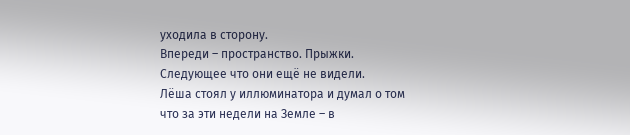уходила в сторону.
Впереди – пространство. Прыжки. Следующее что они ещё не видели.
Лёша стоял у иллюминатора и думал о том что за эти недели на Земле – в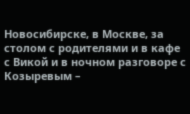Новосибирске, в Москве, за столом с родителями и в кафе с Викой и в ночном разговоре с Козыревым –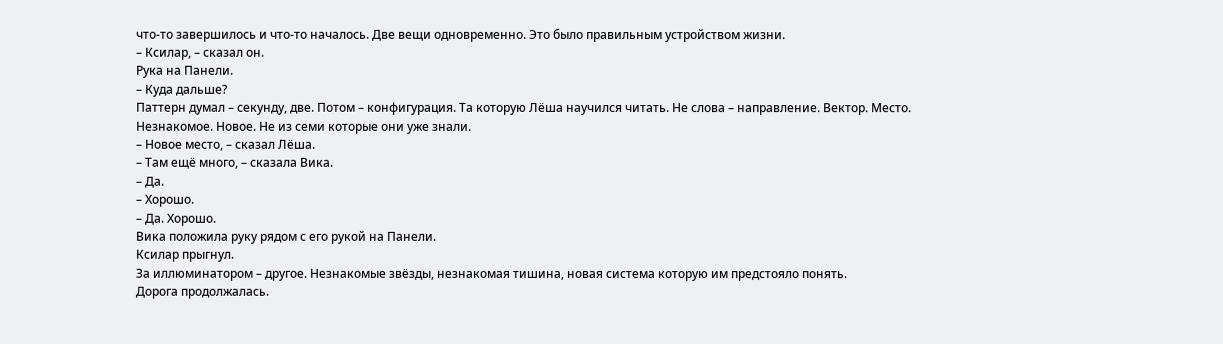что-то завершилось и что-то началось. Две вещи одновременно. Это было правильным устройством жизни.
– Ксилар, – сказал он.
Рука на Панели.
– Куда дальше?
Паттерн думал – секунду, две. Потом – конфигурация. Та которую Лёша научился читать. Не слова – направление. Вектор. Место.
Незнакомое. Новое. Не из семи которые они уже знали.
– Новое место, – сказал Лёша.
– Там ещё много, – сказала Вика.
– Да.
– Хорошо.
– Да. Хорошо.
Вика положила руку рядом с его рукой на Панели.
Ксилар прыгнул.
За иллюминатором – другое. Незнакомые звёзды, незнакомая тишина, новая система которую им предстояло понять.
Дорога продолжалась.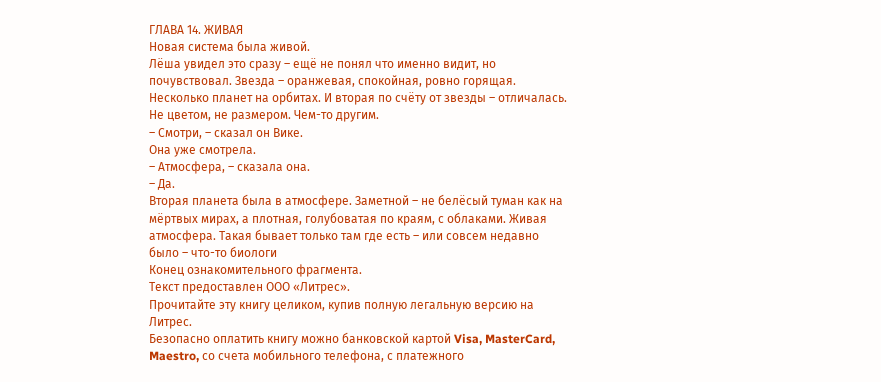ГЛАВА 14. ЖИВАЯ
Новая система была живой.
Лёша увидел это сразу – ещё не понял что именно видит, но почувствовал. Звезда – оранжевая, спокойная, ровно горящая. Несколько планет на орбитах. И вторая по счёту от звезды – отличалась.
Не цветом, не размером. Чем-то другим.
– Смотри, – сказал он Вике.
Она уже смотрела.
– Атмосфера, – сказала она.
– Да.
Вторая планета была в атмосфере. Заметной – не белёсый туман как на мёртвых мирах, а плотная, голубоватая по краям, с облаками. Живая атмосфера. Такая бывает только там где есть – или совсем недавно было – что-то биологи
Конец ознакомительного фрагмента.
Текст предоставлен ООО «Литрес».
Прочитайте эту книгу целиком, купив полную легальную версию на Литрес.
Безопасно оплатить книгу можно банковской картой Visa, MasterCard, Maestro, со счета мобильного телефона, с платежного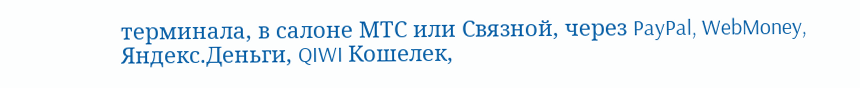терминала, в салоне МТС или Связной, через PayPal, WebMoney, Яндекс.Деньги, QIWI Кошелек,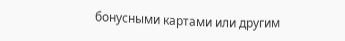бонусными картами или другим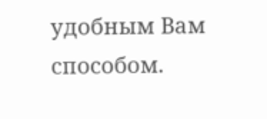удобным Вам способом.